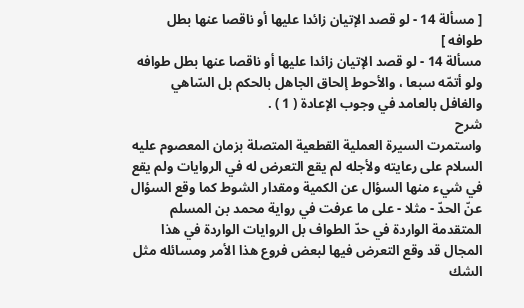[ مسألة 14 - لو قصد الإتيان زائدا عليها أو ناقصا عنها بطل طوافه ]
مسألة 14 - لو قصد الإتيان زائدا عليها أو ناقصا عنها بطل طوافه ولو أتمّه سبعا ، والأحوط إلحاق الجاهل بالحكم بل السّاهي والغافل بالعامد في وجوب الإعادة ( 1 ) .
شرح
واستمرت السيرة العملية القطعية المتصلة بزمان المعصوم عليه السلام على رعايته ولأجله لم يقع التعرض له في الروايات ولم يقع في شيء منها السؤال عن الكمية ومقدار الشوط كما وقع السؤال عنّ الحدّ - مثلا - على ما عرفت في رواية محمد بن المسلم المتقدمة الواردة في حدّ الطواف بل الروايات الواردة في هذا المجال قد وقع التعرض فيها لبعض فروع هذا الأمر ومسائله مثل الشك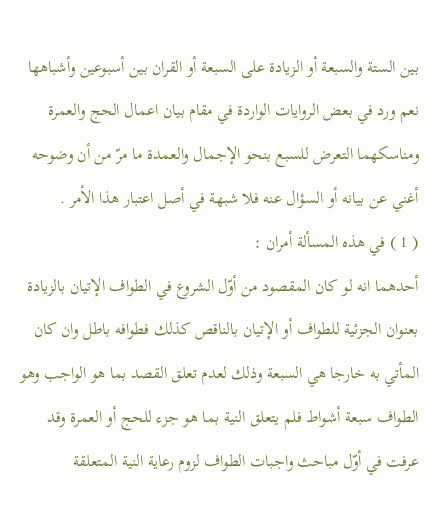بين الستة والسبعة أو الزيادة على السبعة أو القران بين أسبوعين وأشباهها نعم ورد في بعض الروايات الواردة في مقام بيان اعمال الحج والعمرة ومناسكهما التعرض للسبع بنحو الإجمال والعمدة ما مرّ من أن وضوحه أغني عن بيانه أو السؤال عنه فلا شبهة في أصل اعتبار هذا الأمر .
( 1 ) في هذه المسألة أمران :
أحدهما انه لو كان المقصود من أوّل الشروع في الطواف الإتيان بالزيادة بعنوان الجزئية للطواف أو الإتيان بالناقص كذلك فطوافه باطل وان كان المأتي به خارجا هي السبعة وذلك لعدم تعلق القصد بما هو الواجب وهو الطواف سبعة أشواط فلم يتعلق النية بما هو جزء للحج أو العمرة وقد عرفت في أوّل مباحث واجبات الطواف لزوم رعاية النية المتعلقة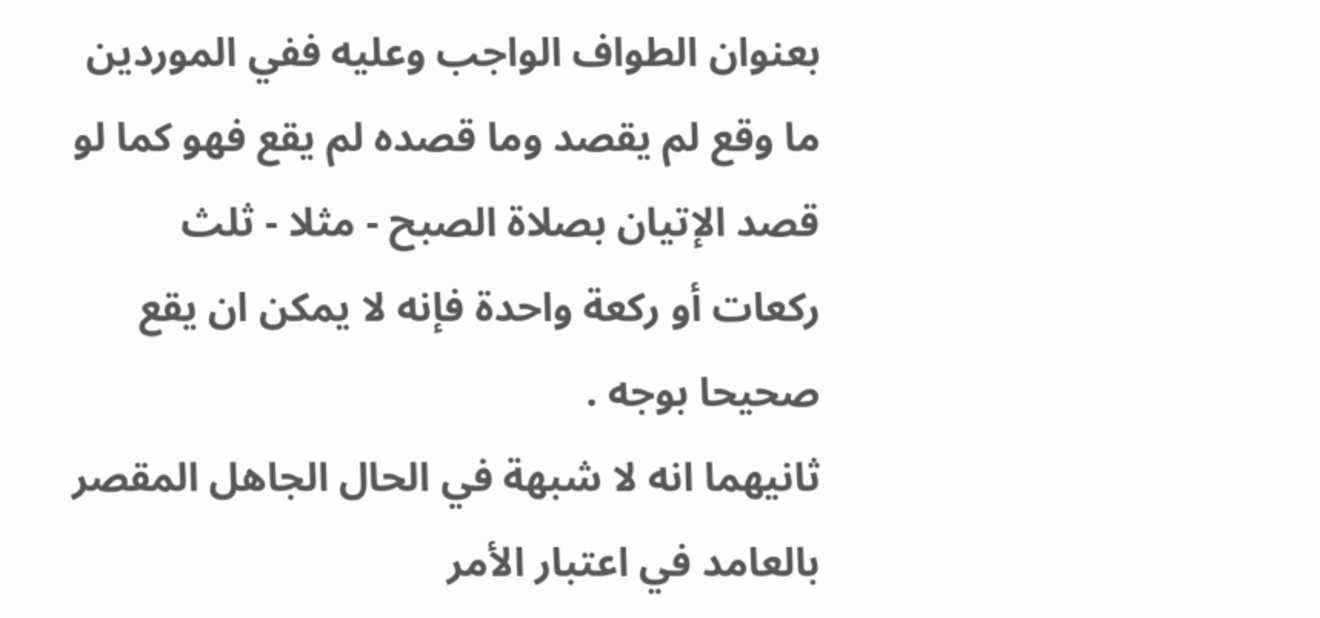بعنوان الطواف الواجب وعليه ففي الموردين ما وقع لم يقصد وما قصده لم يقع فهو كما لو قصد الإتيان بصلاة الصبح - مثلا - ثلث ركعات أو ركعة واحدة فإنه لا يمكن ان يقع صحيحا بوجه .
ثانيهما انه لا شبهة في الحال الجاهل المقصر بالعامد في اعتبار الأمر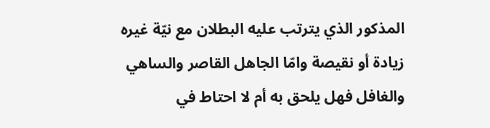المذكور الذي يترتب عليه البطلان مع نيّة غيره زيادة أو نقيصة وامّا الجاهل القاصر والساهي والغافل فهل يلحق به أم لا احتاط في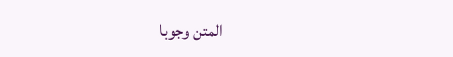المتن وجوبا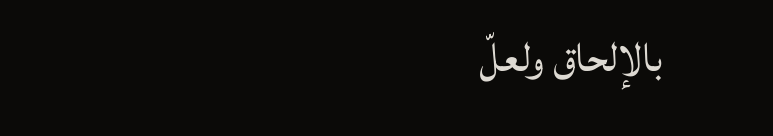بالإلحاق ولعلّ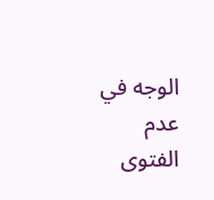الوجه في عدم الفتوى